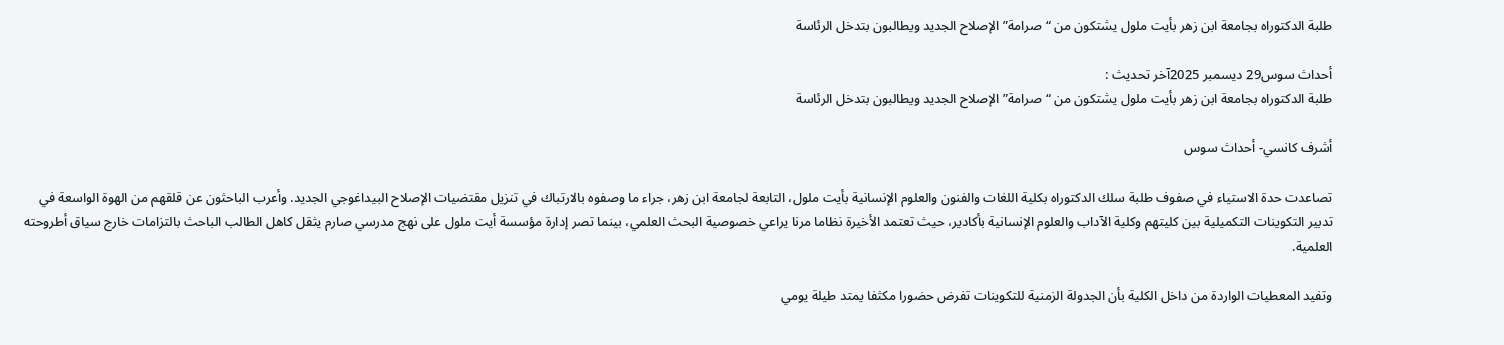طلبة الدكتوراه بجامعة ابن زهر بأيت ملول يشتكون من “صرامة” الإصلاح الجديد ويطالبون بتدخل الرئاسة

أحداث سوس29 ديسمبر 2025آخر تحديث :
طلبة الدكتوراه بجامعة ابن زهر بأيت ملول يشتكون من “صرامة” الإصلاح الجديد ويطالبون بتدخل الرئاسة

أشرف كانسي- أحداث سوس

تصاعدت حدة الاستياء في صفوف طلبة سلك الدكتوراه بكلية اللغات والفنون والعلوم الإنسانية بأيت ملول، التابعة لجامعة ابن زهر، جراء ما وصفوه بالارتباك في تنزيل مقتضيات الإصلاح البيداغوجي الجديد. وأعرب الباحثون عن قلقهم من الهوة الواسعة في تدبير التكوينات التكميلية بين كليتهم وكلية الآداب والعلوم الإنسانية بأكادير، حيث تعتمد الأخيرة نظاما مرنا يراعي خصوصية البحث العلمي، بينما تصر إدارة مؤسسة أيت ملول على نهج مدرسي صارم يثقل كاهل الطالب الباحث بالتزامات خارج سياق أطروحته العلمية.

وتفيد المعطيات الواردة من داخل الكلية بأن الجدولة الزمنية للتكوينات تفرض حضورا مكثفا يمتد طيلة يومي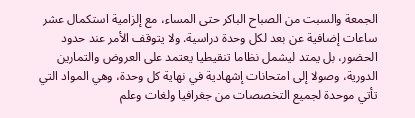الجمعة والسبت من الصباح الباكر حتى المساء، مع إلزامية استكمال عشر ساعات إضافية عن بعد لكل وحدة دراسية. ولا يتوقف الأمر عند حدود الحضور، بل يمتد ليشمل نظاما تنقيطيا يعتمد على العروض والتمارين الدورية، وصولا إلى امتحانات إشهادية في نهاية كل وحدة، وهي المواد التي تأتي موحدة لجميع التخصصات من جغرافيا ولغات وعلم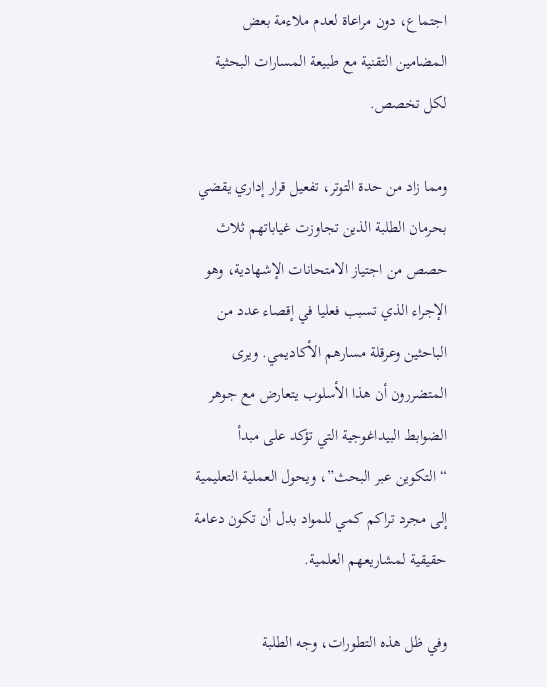اجتماع، دون مراعاة لعدم ملاءمة بعض المضامين التقنية مع طبيعة المسارات البحثية لكل تخصص.

ومما زاد من حدة التوتر، تفعيل قرار إداري يقضي بحرمان الطلبة الذين تجاوزت غياباتهم ثلاث حصص من اجتياز الامتحانات الإشهادية، وهو الإجراء الذي تسبب فعليا في إقصاء عدد من الباحثين وعرقلة مسارهم الأكاديمي. ويرى المتضررون أن هذا الأسلوب يتعارض مع جوهر الضوابط البيداغوجية التي تؤكد على مبدأ “التكوين عبر البحث”، ويحول العملية التعليمية إلى مجرد تراكم كمي للمواد بدل أن تكون دعامة حقيقية لمشاريعهم العلمية.

وفي ظل هذه التطورات، وجه الطلبة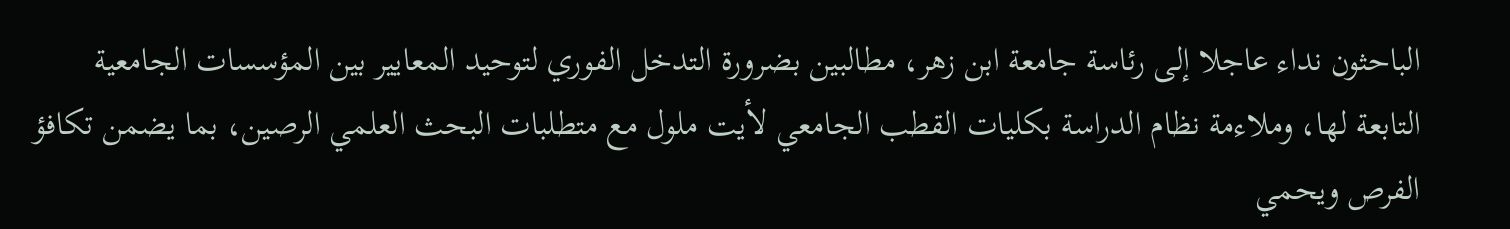الباحثون نداء عاجلا إلى رئاسة جامعة ابن زهر، مطالبين بضرورة التدخل الفوري لتوحيد المعايير بين المؤسسات الجامعية التابعة لها، وملاءمة نظام الدراسة بكليات القطب الجامعي لأيت ملول مع متطلبات البحث العلمي الرصين، بما يضمن تكافؤ الفرص ويحمي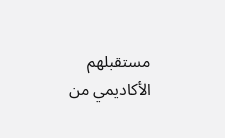مستقبلهم الأكاديمي من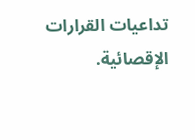تداعيات القرارات الإقصائية.